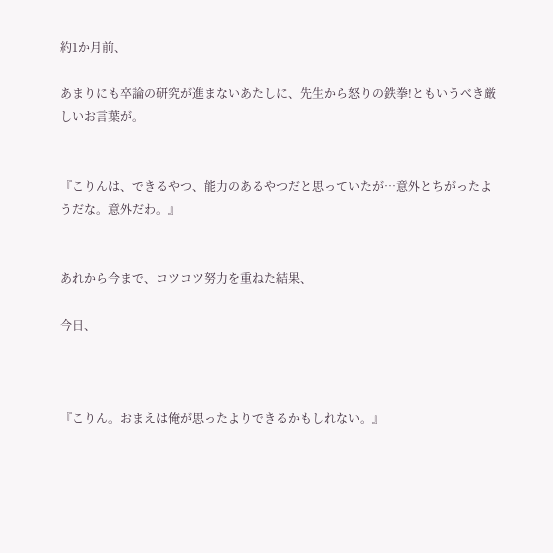約1か月前、

あまりにも卒論の研究が進まないあたしに、先生から怒りの鉄拳!ともいうべき厳しいお言葉が。


『こりんは、できるやつ、能力のあるやつだと思っていたが…意外とちがったようだな。意外だわ。』


あれから今まで、コツコツ努力を重ねた結果、

今日、



『こりん。おまえは俺が思ったよりできるかもしれない。』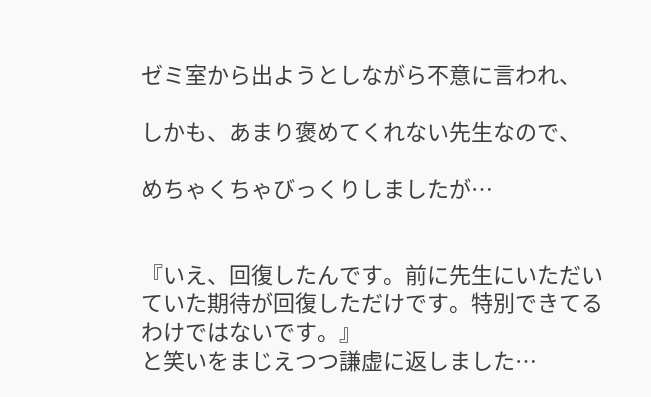ゼミ室から出ようとしながら不意に言われ、

しかも、あまり褒めてくれない先生なので、

めちゃくちゃびっくりしましたが…


『いえ、回復したんです。前に先生にいただいていた期待が回復しただけです。特別できてるわけではないです。』
と笑いをまじえつつ謙虚に返しました…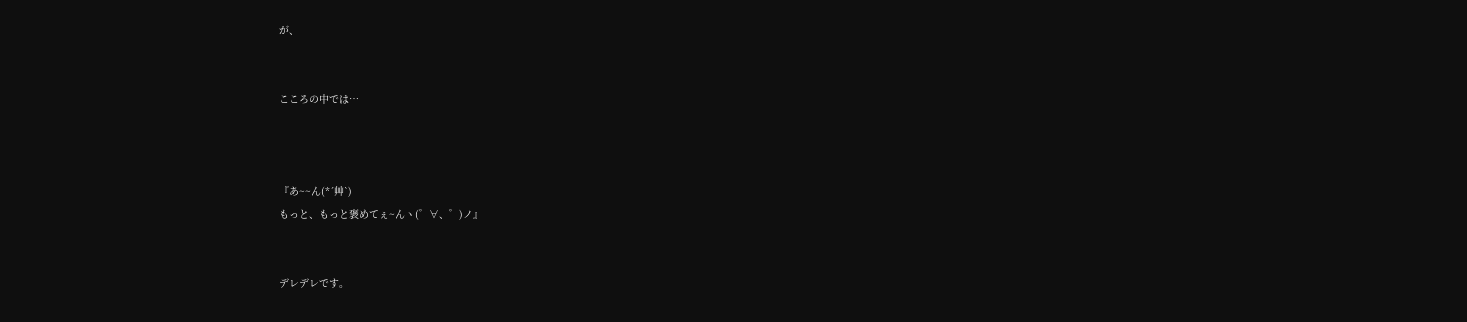が、


こころの中では…



『あ~~ん(*´艸`)
もっと、もっと褒めてぇ~んヽ(゜∀、゜)ノ』


デレデレです。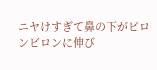ニヤけすぎて鼻の下がビロンビロンに伸び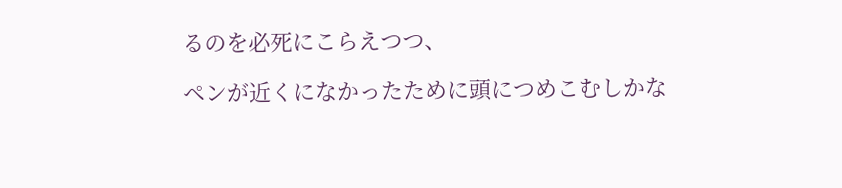るのを必死にこらえつつ、

ペンが近くになかったために頭につめこむしかな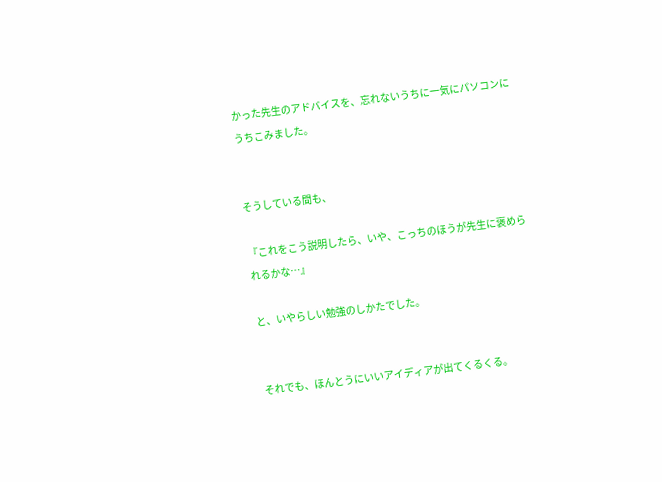かった先生のアドバイスを、忘れないうちに一気にパソコンにうちこみました。


そうしている間も、

『これをこう説明したら、いや、こっちのほうが先生に褒められるかな…』

と、いやらしい勉強のしかたでした。


それでも、ほんとうにいいアイディアが出てくるくる。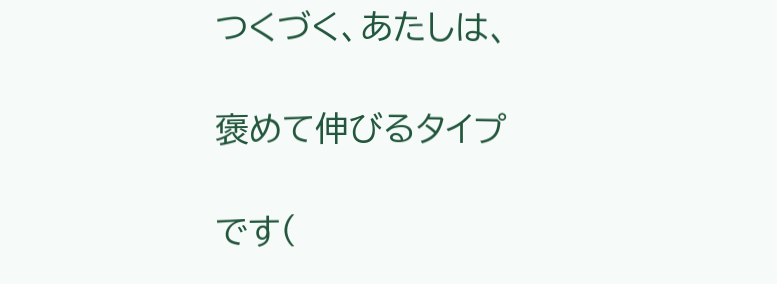つくづく、あたしは、

褒めて伸びるタイプ

です(